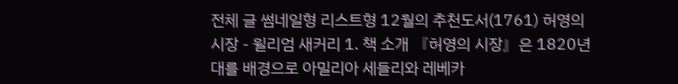전체 글 썸네일형 리스트형 12월의 추천도서(1761) 허영의 시장 - 윌리엄 새커리 1. 책 소개 『허영의 시장』은 1820년대를 배경으로 아밀리아 세들리와 레베카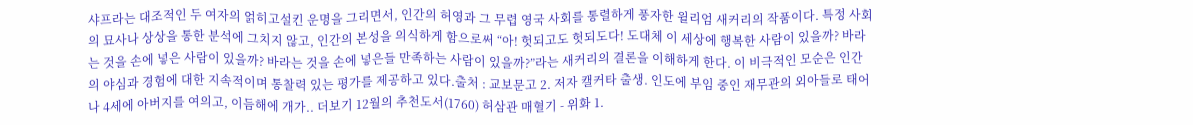샤프라는 대조적인 두 여자의 얽히고설킨 운명을 그리면서, 인간의 허영과 그 무렵 영국 사회를 통렬하게 풍자한 윌리엄 새커리의 작품이다. 특정 사회의 묘사나 상상을 통한 분석에 그치지 않고, 인간의 본성을 의식하게 함으로써 “아! 헛되고도 헛되도다! 도대체 이 세상에 행복한 사람이 있을까? 바라는 것을 손에 넣은 사람이 있을까? 바라는 것을 손에 넣은들 만족하는 사람이 있을까?”라는 새커리의 결론을 이해하게 한다. 이 비극적인 모순은 인간의 야심과 경험에 대한 지속적이며 통찰력 있는 평가를 제공하고 있다.출처 : 교보문고 2. 저자 캘커타 출생. 인도에 부임 중인 재무관의 외아들로 태어나 4세에 아버지를 여의고, 이듬해에 개가.. 더보기 12월의 추천도서(1760) 허삼관 매혈기 - 위화 1.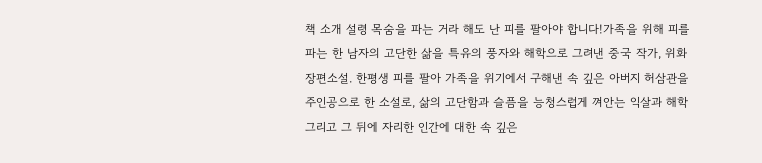책 소개 설령 목숨을 파는 거라 해도 난 피를 팔아야 합니다!가족을 위해 피를 파는 한 남자의 고단한 삶을 특유의 풍자와 해학으로 그려낸 중국 작가, 위화 장편소설. 한평생 피를 팔아 가족을 위기에서 구해낸 속 깊은 아버지 허삼관을 주인공으로 한 소설로, 삶의 고단함과 슬픔을 능청스럽게 껴안는 익살과 해학 그리고 그 뒤에 자리한 인간에 대한 속 깊은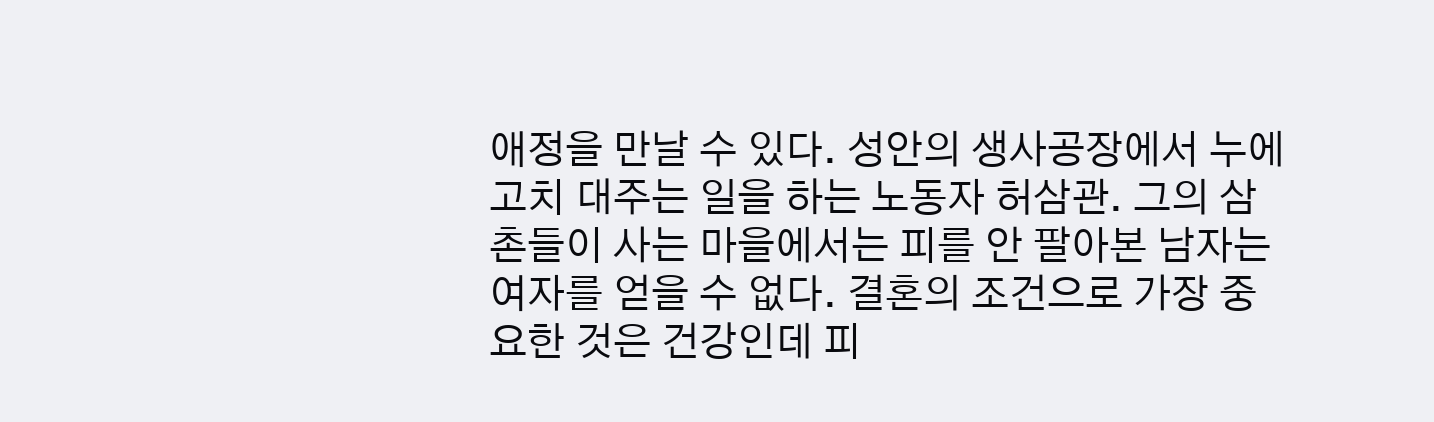애정을 만날 수 있다. 성안의 생사공장에서 누에고치 대주는 일을 하는 노동자 허삼관. 그의 삼촌들이 사는 마을에서는 피를 안 팔아본 남자는 여자를 얻을 수 없다. 결혼의 조건으로 가장 중요한 것은 건강인데 피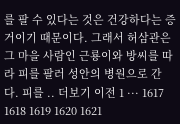를 팔 수 있다는 것은 건강하다는 증거이기 때문이다. 그래서 허삼관은 그 마을 사람인 근룡이와 방씨를 따라 피를 팔러 성안의 병원으로 간다. 피를 .. 더보기 이전 1 ··· 1617 1618 1619 1620 1621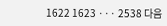1622 1623 ··· 2538 다음